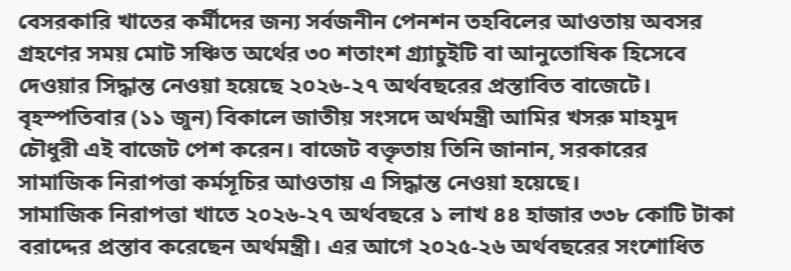বেসরকারি খাতের কর্মীদের জন্য সর্বজনীন পেনশন তহবিলের আওতায় অবসর গ্রহণের সময় মোট সঞ্চিত অর্থের ৩০ শতাংশ গ্র্যাচুইটি বা আনুতোষিক হিসেবে দেওয়ার সিদ্ধান্ত নেওয়া হয়েছে ২০২৬-২৭ অর্থবছরের প্রস্তাবিত বাজেটে।
বৃহস্পতিবার (১১ জুন) বিকালে জাতীয় সংসদে অর্থমন্ত্রী আমির খসরু মাহমুদ চৌধুরী এই বাজেট পেশ করেন। বাজেট বক্তৃতায় তিনি জানান, সরকারের সামাজিক নিরাপত্তা কর্মসূচির আওতায় এ সিদ্ধান্ত নেওয়া হয়েছে।
সামাজিক নিরাপত্তা খাতে ২০২৬-২৭ অর্থবছরে ১ লাখ ৪৪ হাজার ৩৩৮ কোটি টাকা বরাদ্দের প্রস্তাব করেছেন অর্থমন্ত্রী। এর আগে ২০২৫-২৬ অর্থবছরের সংশোধিত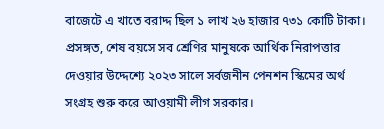বাজেটে এ খাতে বরাদ্দ ছিল ১ লাখ ২৬ হাজার ৭৩১ কোটি টাকা।
প্রসঙ্গত, শেষ বয়সে সব শ্রেণির মানুষকে আর্থিক নিরাপত্তার দেওয়ার উদ্দেশ্যে ২০২৩ সালে সর্বজনীন পেনশন স্কিমের অর্থ সংগ্রহ শুরু করে আওয়ামী লীগ সরকার।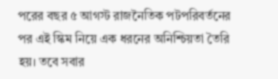পরের বছর ৫ আগস্ট রাজনৈতিক পটপরিবর্তনের পর এই স্কিম নিয়ে এক ধরনের অনিশ্চিয়তা তৈরি হয়। তবে সবার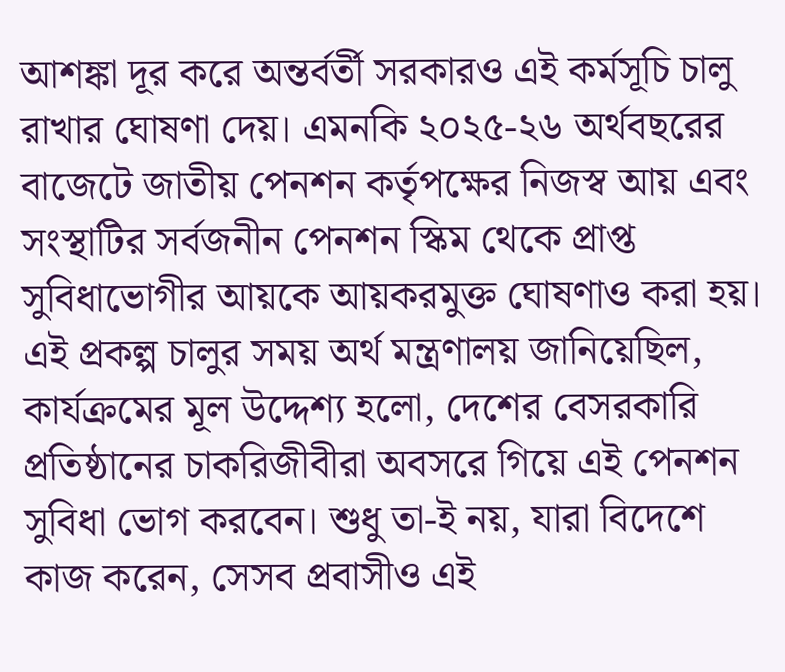আশঙ্কা দূর করে অন্তর্বর্তী সরকারও এই কর্মসূচি চালু রাখার ঘোষণা দেয়। এমনকি ২০২৫-২৬ অর্থবছরের বাজেটে জাতীয় পেনশন কর্তৃপক্ষের নিজস্ব আয় এবং সংস্থাটির সর্বজনীন পেনশন স্কিম থেকে প্রাপ্ত সুবিধাভোগীর আয়কে আয়করমুক্ত ঘোষণাও করা হয়।
এই প্রকল্প চালুর সময় অর্থ মন্ত্রণালয় জানিয়েছিল, কার্যক্রমের মূল উদ্দেশ্য হলো, দেশের বেসরকারি প্রতিষ্ঠানের চাকরিজীবীরা অবসরে গিয়ে এই পেনশন সুবিধা ভোগ করবেন। শুধু তা-ই নয়, যারা বিদেশে কাজ করেন, সেসব প্রবাসীও এই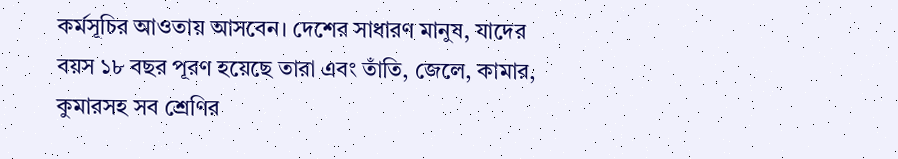কর্মসূচির আওতায় আসবেন। দেশের সাধারণ মানুষ, যাদের বয়স ১৮ বছর পূরণ হয়েছে তারা এবং তাঁতি, জেলে, কামার, কুমারসহ সব শ্রেণির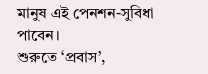মানুষ এই পেনশন-সুবিধা পাবেন।
শুরুতে ‘প্রবাস’,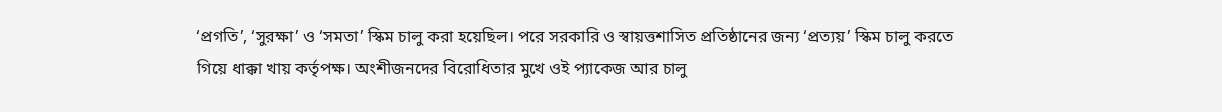‘প্রগতি’, ‘সুরক্ষা’ ও ‘সমতা’ স্কিম চালু করা হয়েছিল। পরে সরকারি ও স্বায়ত্তশাসিত প্রতিষ্ঠানের জন্য ‘প্রত্যয়’ স্কিম চালু করতে গিয়ে ধাক্কা খায় কর্তৃপক্ষ। অংশীজনদের বিরোধিতার মুখে ওই প্যাকেজ আর চালু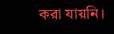করা যায়নি।